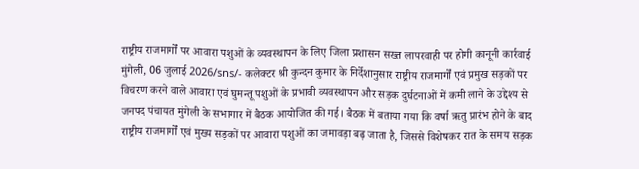राष्ट्रीय राजमार्गों पर आवारा पशुओं के व्यवस्थापन के लिए जिला प्रशासन सख्त लापरवाही पर होगी कानूनी कार्रवाई
मुंगेली, 06 जुलाई 2026/sns/- कलेक्टर श्री कुन्दन कुमार के निर्देशानुसार राष्ट्रीय राजमार्गों एवं प्रमुख सड़कों पर विचरण करने वाले आवारा एवं घुमन्तू पशुओं के प्रभावी व्यवस्थापन और सड़क दुर्घटनाओं में कमी लाने के उद्देश्य से जनपद पंचायत मुंगेली के सभागार में बैठक आयोजित की गई। बैठक में बताया गया कि वर्षा ऋतु प्रारंभ होने के बाद राष्ट्रीय राजमार्गों एवं मुख्य सड़कों पर आवारा पशुओं का जमावड़ा बढ़ जाता है, जिससे विशेषकर रात के समय सड़क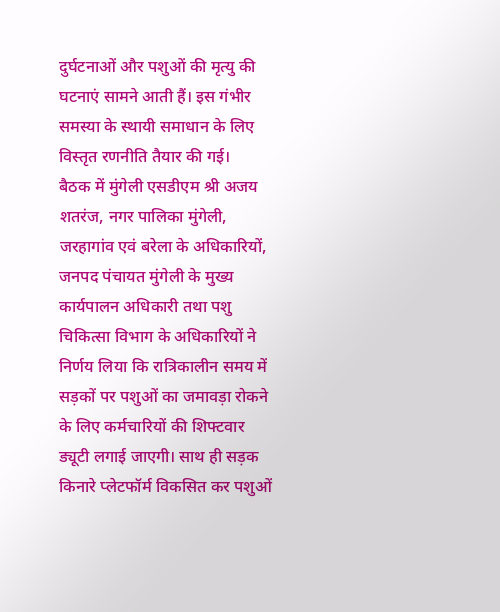दुर्घटनाओं और पशुओं की मृत्यु की घटनाएं सामने आती हैं। इस गंभीर समस्या के स्थायी समाधान के लिए विस्तृत रणनीति तैयार की गई।
बैठक में मुंगेली एसडीएम श्री अजय शतरंज, नगर पालिका मुंगेली, जरहागांव एवं बरेला के अधिकारियों, जनपद पंचायत मुंगेली के मुख्य कार्यपालन अधिकारी तथा पशु चिकित्सा विभाग के अधिकारियों ने निर्णय लिया कि रात्रिकालीन समय में सड़कों पर पशुओं का जमावड़ा रोकने के लिए कर्मचारियों की शिफ्टवार ड्यूटी लगाई जाएगी। साथ ही सड़क किनारे प्लेटफॉर्म विकसित कर पशुओं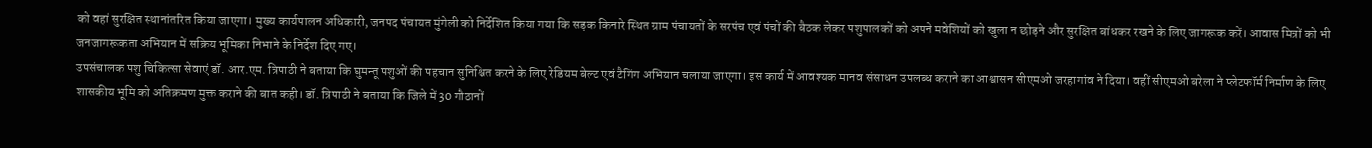को वहां सुरक्षित स्थानांतरित किया जाएगा। मुख्य कार्यपालन अधिकारी, जनपद पंचायत मुंगेली को निर्देशित किया गया कि सड़क किनारे स्थित ग्राम पंचायतों के सरपंच एवं पंचों की बैठक लेकर पशुपालकों को अपने मवेशियों को खुला न छोड़ने और सुरक्षित बांधकर रखने के लिए जागरूक करें। आवास मित्रों को भी जनजागरूकता अभियान में सक्रिय भूमिका निभाने के निर्देश दिए गए।
उपसंचालक पशु चिकित्सा सेवाएं डॉ. आर.एम. त्रिपाठी ने बताया कि घुमन्तू पशुओं की पहचान सुनिश्चित करने के लिए रेडियम बेल्ट एवं टैगिंग अभियान चलाया जाएगा। इस कार्य में आवश्यक मानव संसाधन उपलब्ध कराने का आश्वासन सीएमओ जरहागांव ने दिया। वहीं सीएमओ बरेला ने प्लेटफॉर्म निर्माण के लिए शासकीय भूमि को अतिक्रमण मुक्त कराने की बात कही। डॉ. त्रिपाठी ने बताया कि जिले में 30 गौठानों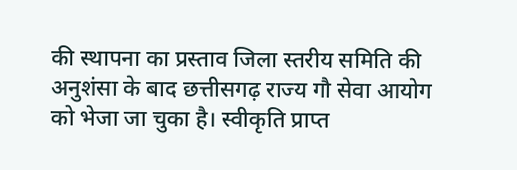की स्थापना का प्रस्ताव जिला स्तरीय समिति की अनुशंसा के बाद छत्तीसगढ़ राज्य गौ सेवा आयोग को भेजा जा चुका है। स्वीकृति प्राप्त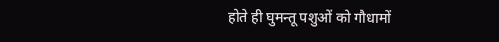होते ही घुमन्तू पशुओं को गौधामों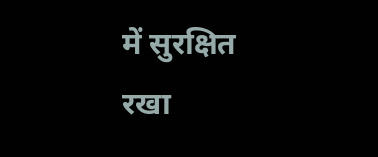में सुरक्षित रखा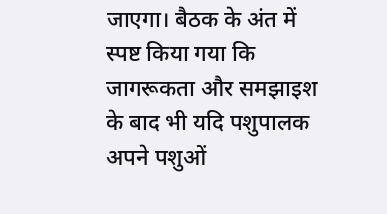जाएगा। बैठक के अंत में स्पष्ट किया गया कि जागरूकता और समझाइश के बाद भी यदि पशुपालक अपने पशुओं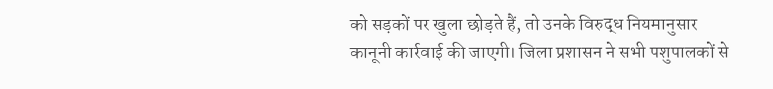को सड़कों पर खुला छोड़ते हैं, तो उनके विरुद्ध नियमानुसार कानूनी कार्रवाई की जाएगी। जिला प्रशासन ने सभी पशुपालकों से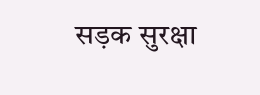सड़क सुरक्षा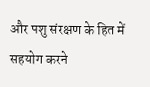और पशु संरक्षण के हित में सहयोग करने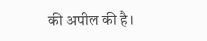की अपील की है।